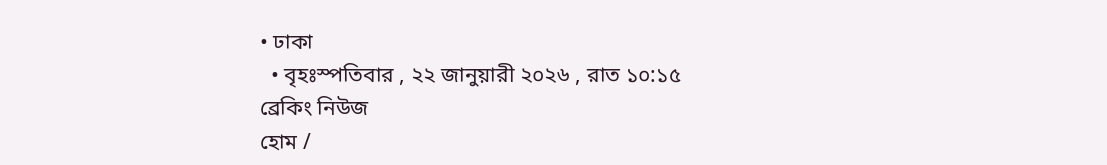• ঢাকা
  • বৃহঃস্পতিবার , ২২ জানুয়ারী ২০২৬ , রাত ১০:১৫
ব্রেকিং নিউজ
হোম /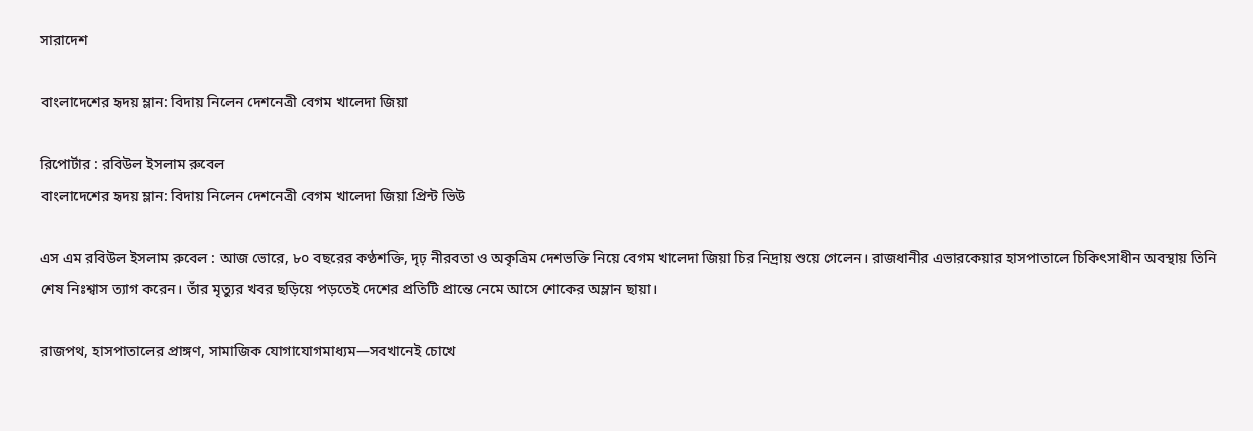সারাদেশ

বাংলাদেশের হৃদয় ম্লান: বিদায় নিলেন দেশনেত্রী বেগম খালেদা জিয়া

রিপোর্টার : রবিউল ইসলাম রুবেল
বাংলাদেশের হৃদয় ম্লান: বিদায় নিলেন দেশনেত্রী বেগম খালেদা জিয়া প্রিন্ট ভিউ

এস এম রবিউল ইসলাম রুবেল : আজ ভোরে, ৮০ বছরের কণ্ঠশক্তি, দৃঢ় নীরবতা ও অকৃত্রিম দেশভক্তি নিয়ে বেগম খালেদা জিয়া চির নিদ্রায় শুয়ে গেলেন। রাজধানীর এভারকেয়ার হাসপাতালে চিকিৎসাধীন অবস্থায় তিনি শেষ নিঃশ্বাস ত্যাগ করেন। তাঁর মৃত্যুর খবর ছড়িয়ে পড়তেই দেশের প্রতিটি প্রান্তে নেমে আসে শোকের অম্লান ছায়া।

রাজপথ, হাসপাতালের প্রাঙ্গণ, সামাজিক যোগাযোগমাধ্যম—সবখানেই চোখে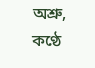অশ্রু, কণ্ঠে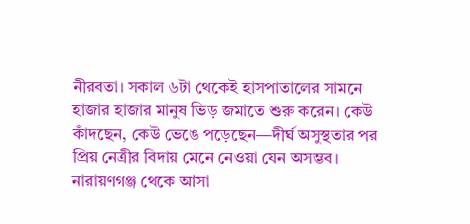নীরবতা। সকাল ৬টা থেকেই হাসপাতালের সামনে হাজার হাজার মানুষ ভিড় জমাতে শুরু করেন। কেউ কাঁদছেন, কেউ ভেঙে পড়েছেন—দীর্ঘ অসুস্থতার পর প্রিয় নেত্রীর বিদায় মেনে নেওয়া যেন অসম্ভব। নারায়ণগঞ্জ থেকে আসা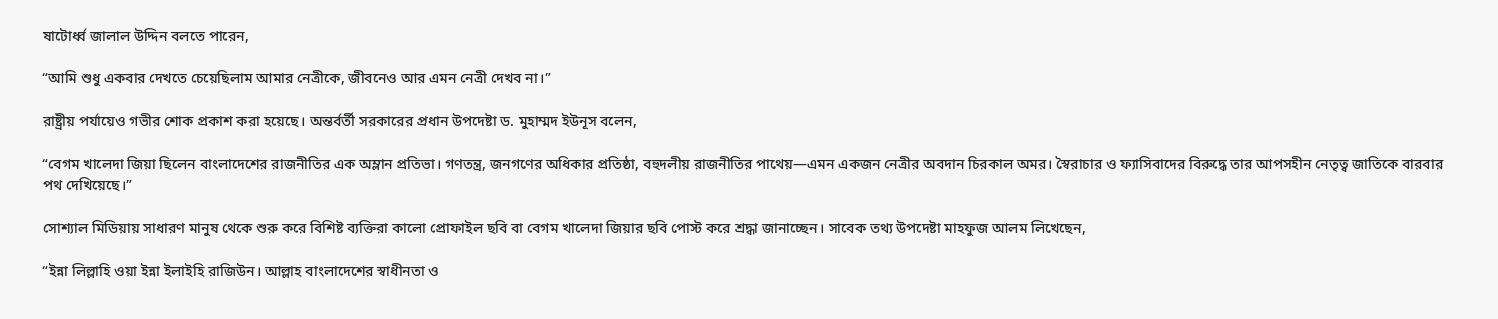ষাটোর্ধ্ব জালাল উদ্দিন বলতে পারেন,

“আমি শুধু একবার দেখতে চেয়েছিলাম আমার নেত্রীকে, জীবনেও আর এমন নেত্রী দেখব না।”

রাষ্ট্রীয় পর্যায়েও গভীর শোক প্রকাশ করা হয়েছে। অন্তর্বর্তী সরকারের প্রধান উপদেষ্টা ড. মুহাম্মদ ইউনূস বলেন,

“বেগম খালেদা জিয়া ছিলেন বাংলাদেশের রাজনীতির এক অম্লান প্রতিভা। গণতন্ত্র, জনগণের অধিকার প্রতিষ্ঠা, বহুদলীয় রাজনীতির পাথেয়—এমন একজন নেত্রীর অবদান চিরকাল অমর। স্বৈরাচার ও ফ্যাসিবাদের বিরুদ্ধে তার আপসহীন নেতৃত্ব জাতিকে বারবার পথ দেখিয়েছে।”

সোশ্যাল মিডিয়ায় সাধারণ মানুষ থেকে শুরু করে বিশিষ্ট ব্যক্তিরা কালো প্রোফাইল ছবি বা বেগম খালেদা জিয়ার ছবি পোস্ট করে শ্রদ্ধা জানাচ্ছেন। সাবেক তথ্য উপদেষ্টা মাহফুজ আলম লিখেছেন,

“ইন্না লিল্লাহি ওয়া ইন্না ইলাইহি রাজিউন। আল্লাহ বাংলাদেশের স্বাধীনতা ও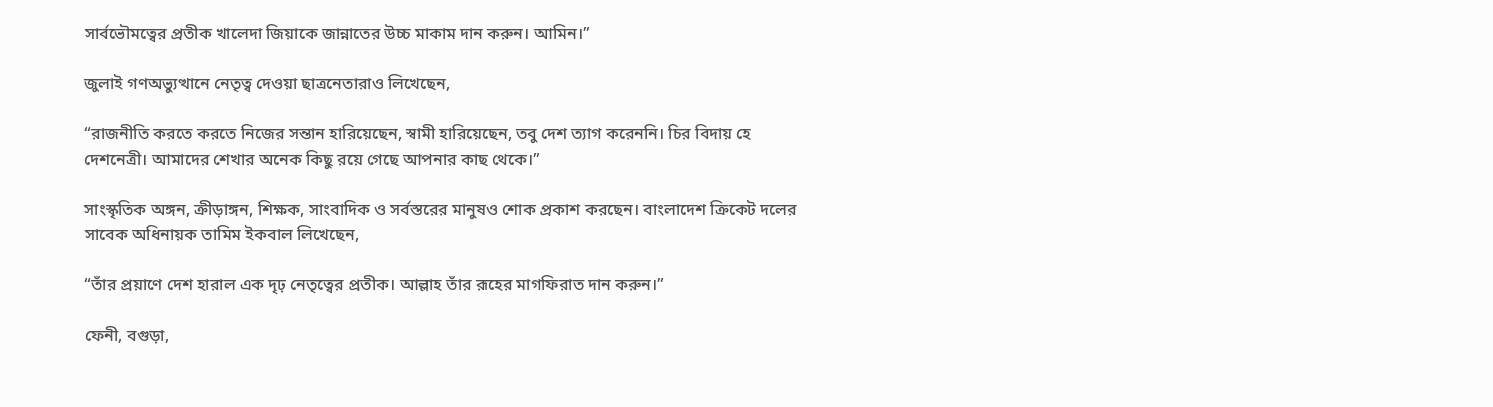সার্বভৌমত্বের প্রতীক খালেদা জিয়াকে জান্নাতের উচ্চ মাকাম দান করুন। আমিন।”

জুলাই গণঅভ্যুত্থানে নেতৃত্ব দেওয়া ছাত্রনেতারাও লিখেছেন,

“রাজনীতি করতে করতে নিজের সন্তান হারিয়েছেন, স্বামী হারিয়েছেন, তবু দেশ ত্যাগ করেননি। চির বিদায় হে দেশনেত্রী। আমাদের শেখার অনেক কিছু রয়ে গেছে আপনার কাছ থেকে।”

সাংস্কৃতিক অঙ্গন, ক্রীড়াঙ্গন, শিক্ষক, সাংবাদিক ও সর্বস্তরের মানুষও শোক প্রকাশ করছেন। বাংলাদেশ ক্রিকেট দলের সাবেক অধিনায়ক তামিম ইকবাল লিখেছেন,

“তাঁর প্রয়াণে দেশ হারাল এক দৃঢ় নেতৃত্বের প্রতীক। আল্লাহ তাঁর রূহের মাগফিরাত দান করুন।”

ফেনী, বগুড়া,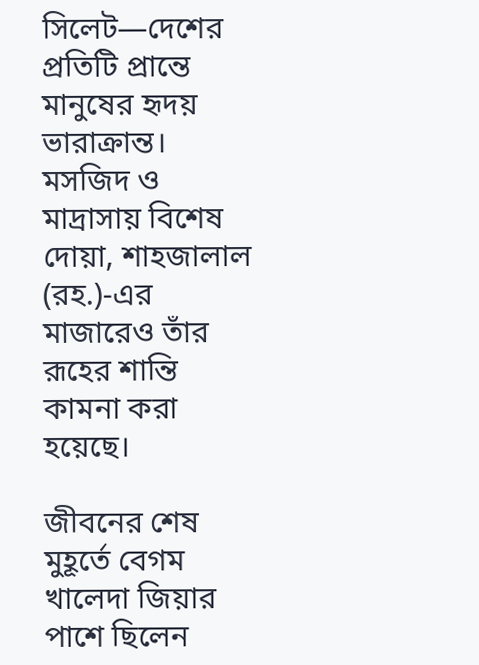সিলেট—দেশের প্রতিটি প্রান্তে মানুষের হৃদয় ভারাক্রান্ত। মসজিদ ও মাদ্রাসায় বিশেষ দোয়া, শাহজালাল (রহ.)-এর মাজারেও তাঁর রূহের শান্তি কামনা করা হয়েছে।

জীবনের শেষ মুহূর্তে বেগম খালেদা জিয়ার পাশে ছিলেন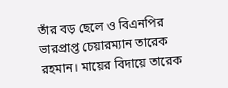তাঁর বড় ছেলে ও বিএনপির ভারপ্রাপ্ত চেয়ারম্যান তারেক রহমান। মায়ের বিদায়ে তারেক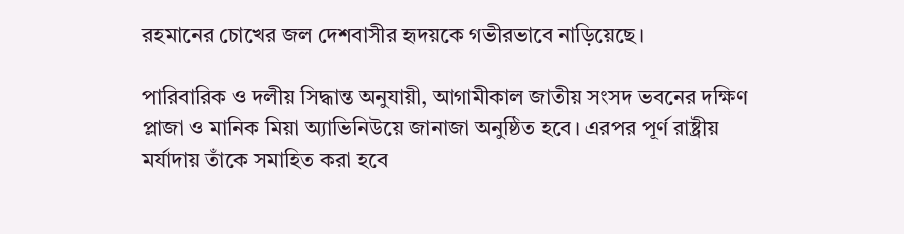রহমানের চোখের জল দেশবাসীর হৃদয়কে গভীরভাবে নাড়িয়েছে।

পারিবারিক ও দলীয় সিদ্ধান্ত অনুযায়ী, আগামীকাল জাতীয় সংসদ ভবনের দক্ষিণ প্লাজা ও মানিক মিয়া অ্যাভিনিউয়ে জানাজা অনুষ্ঠিত হবে। এরপর পূর্ণ রাষ্ট্রীয় মর্যাদায় তাঁকে সমাহিত করা হবে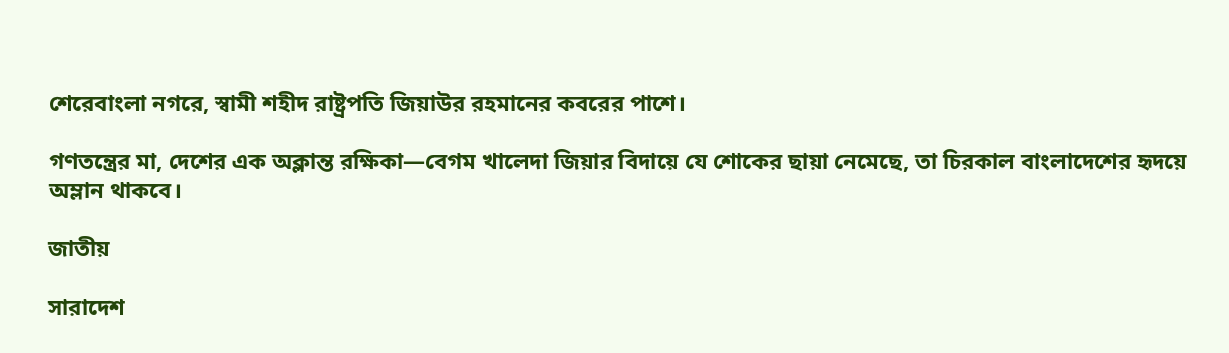শেরেবাংলা নগরে, স্বামী শহীদ রাষ্ট্রপতি জিয়াউর রহমানের কবরের পাশে।

গণতন্ত্রের মা, দেশের এক অক্লান্ত রক্ষিকা—বেগম খালেদা জিয়ার বিদায়ে যে শোকের ছায়া নেমেছে, তা চিরকাল বাংলাদেশের হৃদয়ে অম্লান থাকবে।

জাতীয়

সারাদেশ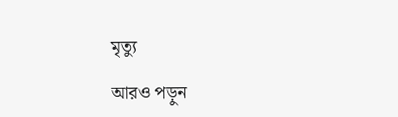মৃত্যু

আরও পড়ুন